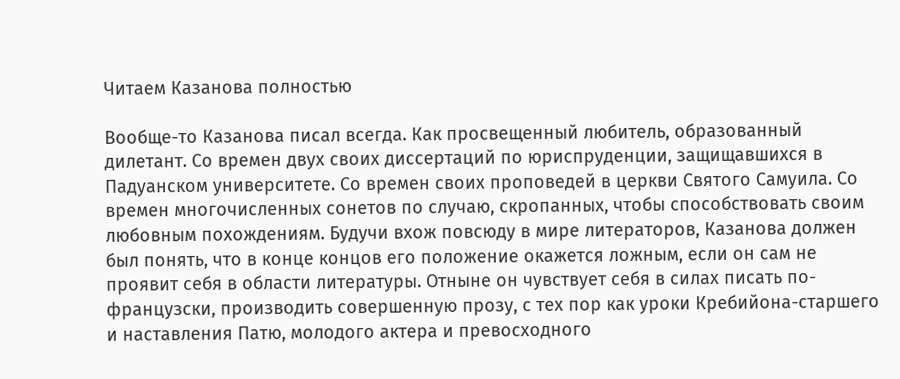Читаем Казанова полностью

Вообще-то Казанова писал всегда. Как просвещенный любитель, образованный дилетант. Со времен двух своих диссертаций по юриспруденции, защищавшихся в Падуанском университете. Со времен своих проповедей в церкви Святого Самуила. Со времен многочисленных сонетов по случаю, скропанных, чтобы способствовать своим любовным похождениям. Будучи вхож повсюду в мире литераторов, Казанова должен был понять, что в конце концов его положение окажется ложным, если он сам не проявит себя в области литературы. Отныне он чувствует себя в силах писать по-французски, производить совершенную прозу, с тех пор как уроки Кребийона-старшего и наставления Патю, молодого актера и превосходного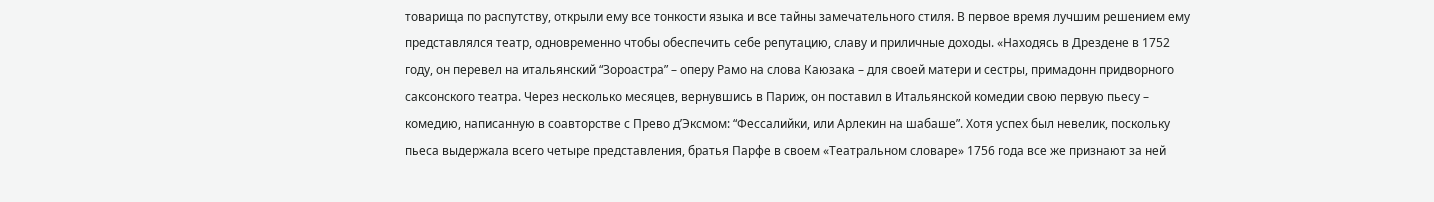товарища по распутству, открыли ему все тонкости языка и все тайны замечательного стиля. В первое время лучшим решением ему представлялся театр, одновременно чтобы обеспечить себе репутацию, славу и приличные доходы. «Находясь в Дрездене в 1752 году, он перевел на итальянский “Зороастра” – оперу Рамо на слова Каюзака – для своей матери и сестры, примадонн придворного саксонского театра. Через несколько месяцев, вернувшись в Париж, он поставил в Итальянской комедии свою первую пьесу – комедию, написанную в соавторстве с Прево д’Эксмом: “Фессалийки, или Арлекин на шабаше”. Хотя успех был невелик, поскольку пьеса выдержала всего четыре представления, братья Парфе в своем «Театральном словаре» 1756 года все же признают за ней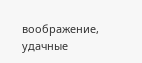воображение, удачные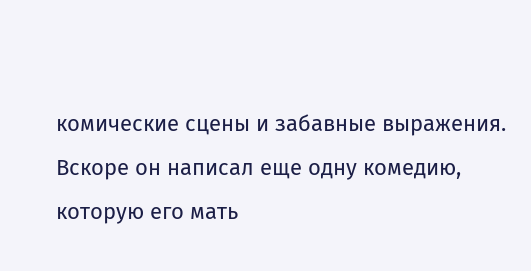комические сцены и забавные выражения. Вскоре он написал еще одну комедию, которую его мать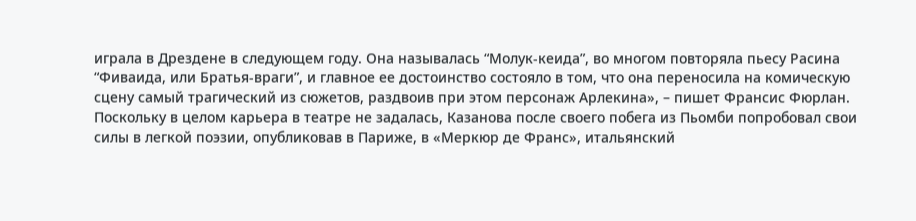играла в Дрездене в следующем году. Она называлась “Молук-кеида”, во многом повторяла пьесу Расина “Фиваида, или Братья-враги”, и главное ее достоинство состояло в том, что она переносила на комическую сцену самый трагический из сюжетов, раздвоив при этом персонаж Арлекина», – пишет Франсис Фюрлан. Поскольку в целом карьера в театре не задалась, Казанова после своего побега из Пьомби попробовал свои силы в легкой поэзии, опубликовав в Париже, в «Меркюр де Франс», итальянский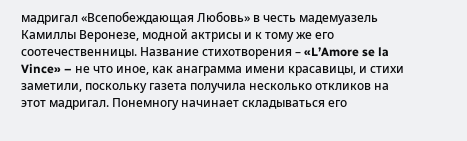мадригал «Всепобеждающая Любовь» в честь мадемуазель Камиллы Веронезе, модной актрисы и к тому же его соотечественницы. Название стихотворения – «L’Amore se la Vince» – не что иное, как анаграмма имени красавицы, и стихи заметили, поскольку газета получила несколько откликов на этот мадригал. Понемногу начинает складываться его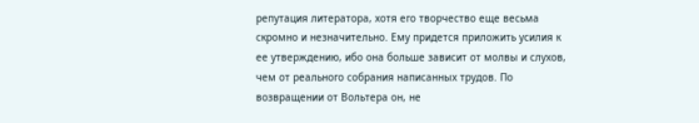репутация литератора, хотя его творчество еще весьма скромно и незначительно. Ему придется приложить усилия к ее утверждению, ибо она больше зависит от молвы и слухов, чем от реального собрания написанных трудов. По возвращении от Вольтера он, не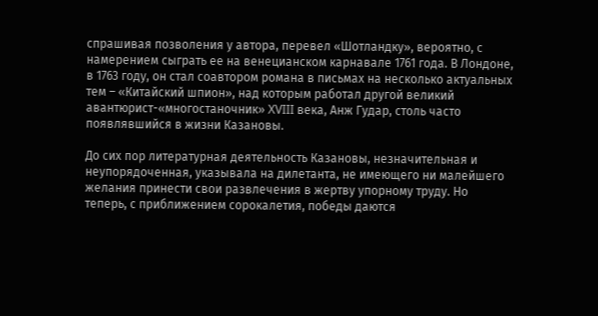спрашивая позволения у автора, перевел «Шотландку», вероятно, с намерением сыграть ее на венецианском карнавале 1761 года. В Лондоне, в 1763 году, он стал соавтором романа в письмах на несколько актуальных тем – «Китайский шпион», над которым работал другой великий авантюрист-«многостаночник» XVIII века, Анж Гудар, столь часто появлявшийся в жизни Казановы.

До сих пор литературная деятельность Казановы, незначительная и неупорядоченная, указывала на дилетанта, не имеющего ни малейшего желания принести свои развлечения в жертву упорному труду. Но теперь, с приближением сорокалетия, победы даются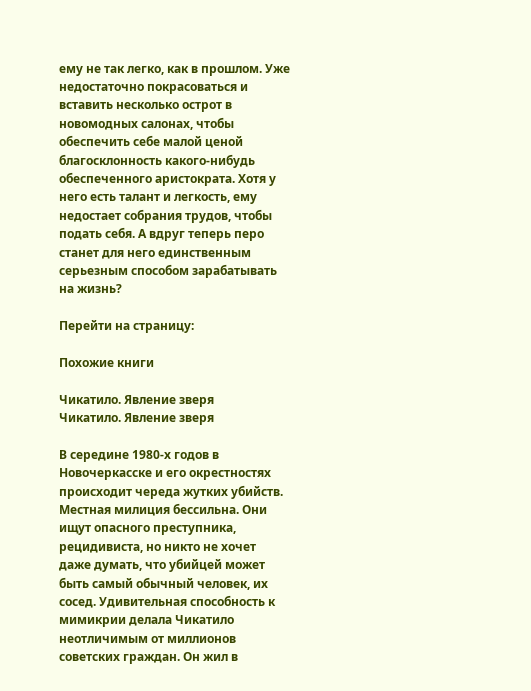ему не так легко, как в прошлом. Уже недостаточно покрасоваться и вставить несколько острот в новомодных салонах, чтобы обеспечить себе малой ценой благосклонность какого-нибудь обеспеченного аристократа. Хотя у него есть талант и легкость, ему недостает собрания трудов, чтобы подать себя. А вдруг теперь перо станет для него единственным серьезным способом зарабатывать на жизнь?

Перейти на страницу:

Похожие книги

Чикатило. Явление зверя
Чикатило. Явление зверя

В середине 1980-х годов в Новочеркасске и его окрестностях происходит череда жутких убийств. Местная милиция бессильна. Они ищут опасного преступника, рецидивиста, но никто не хочет даже думать, что убийцей может быть самый обычный человек, их сосед. Удивительная способность к мимикрии делала Чикатило неотличимым от миллионов советских граждан. Он жил в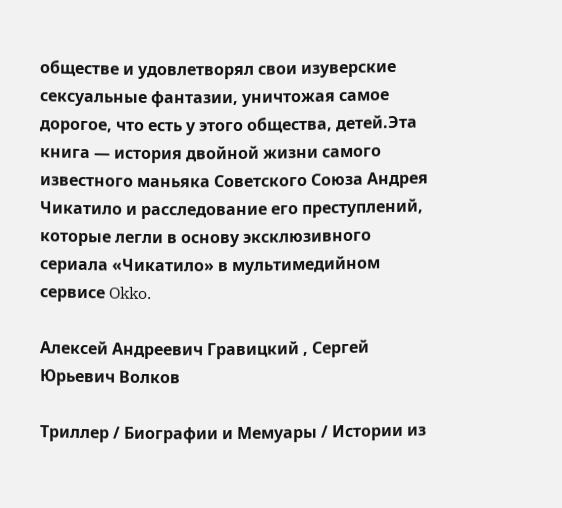обществе и удовлетворял свои изуверские сексуальные фантазии, уничтожая самое дорогое, что есть у этого общества, детей.Эта книга — история двойной жизни самого известного маньяка Советского Союза Андрея Чикатило и расследование его преступлений, которые легли в основу эксклюзивного сериала «Чикатило» в мультимедийном сервисе Okko.

Алексей Андреевич Гравицкий , Сергей Юрьевич Волков

Триллер / Биографии и Мемуары / Истории из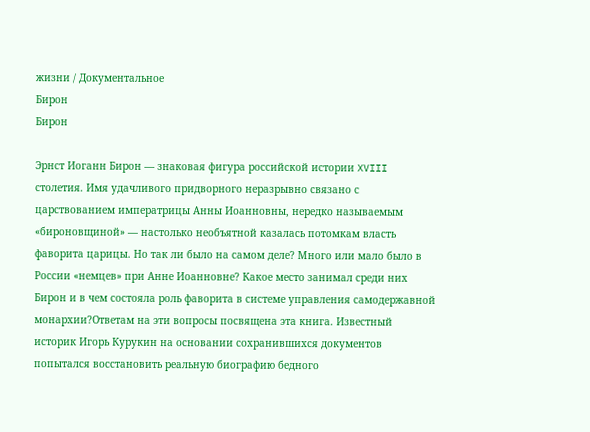жизни / Документальное
Бирон
Бирон

Эрнст Иоганн Бирон — знаковая фигура российской истории XVIII столетия. Имя удачливого придворного неразрывно связано с царствованием императрицы Анны Иоанновны, нередко называемым «бироновщиной» — настолько необъятной казалась потомкам власть фаворита царицы. Но так ли было на самом деле? Много или мало было в России «немцев» при Анне Иоанновне? Какое место занимал среди них Бирон и в чем состояла роль фаворита в системе управления самодержавной монархии?Ответам на эти вопросы посвящена эта книга. Известный историк Игорь Курукин на основании сохранившихся документов попытался восстановить реальную биографию бедного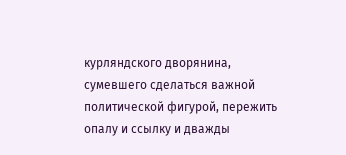курляндского дворянина, сумевшего сделаться важной политической фигурой, пережить опалу и ссылку и дважды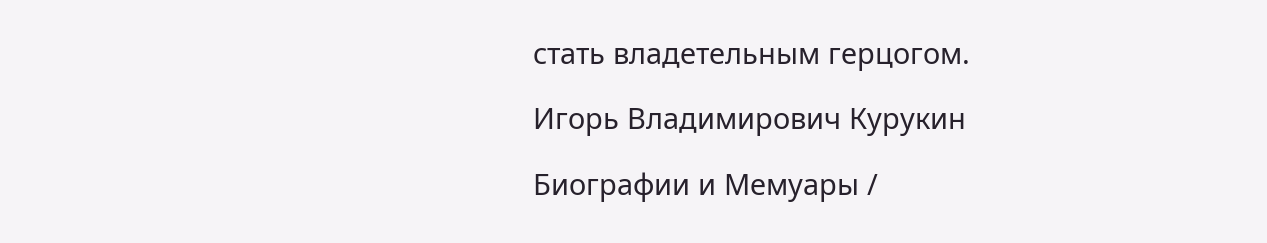стать владетельным герцогом.

Игорь Владимирович Курукин

Биографии и Мемуары /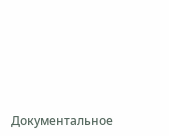Документальное